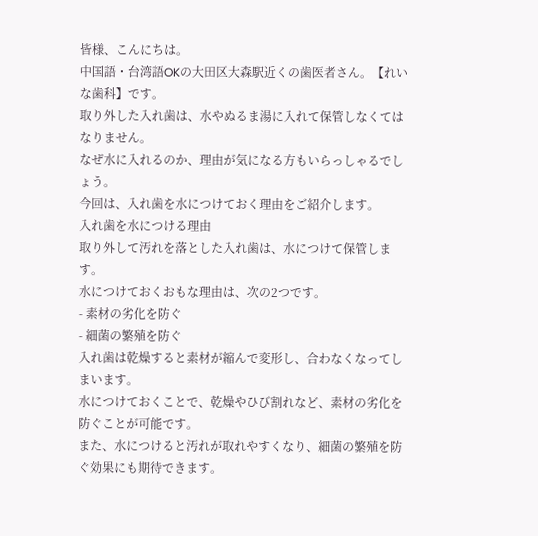皆様、こんにちは。
中国語・台湾語OKの大田区大森駅近くの歯医者さん。【れいな歯科】です。
取り外した入れ歯は、水やぬるま湯に入れて保管しなくてはなりません。
なぜ水に入れるのか、理由が気になる方もいらっしゃるでしょう。
今回は、入れ歯を水につけておく理由をご紹介します。
入れ歯を水につける理由
取り外して汚れを落とした入れ歯は、水につけて保管します。
水につけておくおもな理由は、次の2つです。
- 素材の劣化を防ぐ
- 細菌の繁殖を防ぐ
入れ歯は乾燥すると素材が縮んで変形し、合わなくなってしまいます。
水につけておくことで、乾燥やひび割れなど、素材の劣化を防ぐことが可能です。
また、水につけると汚れが取れやすくなり、細菌の繁殖を防ぐ効果にも期待できます。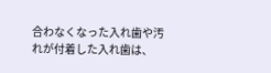合わなくなった入れ歯や汚れが付着した入れ歯は、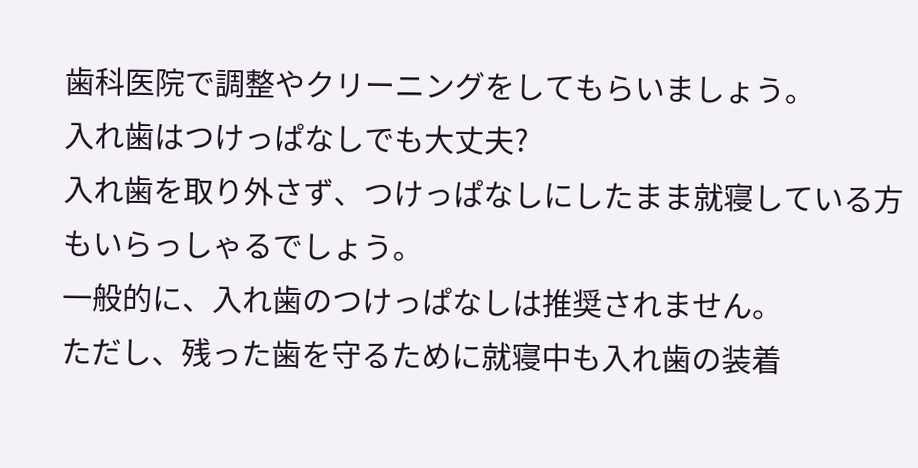歯科医院で調整やクリーニングをしてもらいましょう。
入れ歯はつけっぱなしでも大丈夫?
入れ歯を取り外さず、つけっぱなしにしたまま就寝している方もいらっしゃるでしょう。
一般的に、入れ歯のつけっぱなしは推奨されません。
ただし、残った歯を守るために就寝中も入れ歯の装着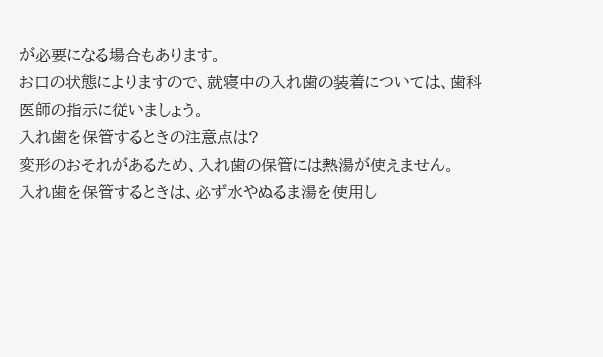が必要になる場合もあります。
お口の状態によりますので、就寝中の入れ歯の装着については、歯科医師の指示に従いましょう。
入れ歯を保管するときの注意点は?
変形のおそれがあるため、入れ歯の保管には熱湯が使えません。
入れ歯を保管するときは、必ず水やぬるま湯を使用し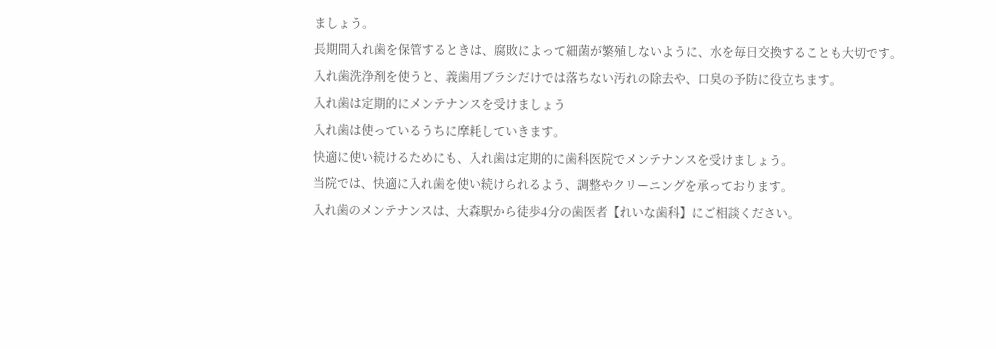ましょう。
長期間入れ歯を保管するときは、腐敗によって細菌が繁殖しないように、水を毎日交換することも大切です。
入れ歯洗浄剤を使うと、義歯用ブラシだけでは落ちない汚れの除去や、口臭の予防に役立ちます。
入れ歯は定期的にメンテナンスを受けましょう
入れ歯は使っているうちに摩耗していきます。
快適に使い続けるためにも、入れ歯は定期的に歯科医院でメンテナンスを受けましょう。
当院では、快適に入れ歯を使い続けられるよう、調整やクリーニングを承っております。
入れ歯のメンテナンスは、大森駅から徒歩4分の歯医者【れいな歯科】にご相談ください。